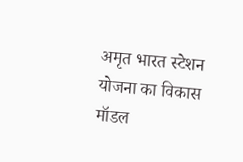अमृत भारत स्टेशन योजना का विकास मॉडल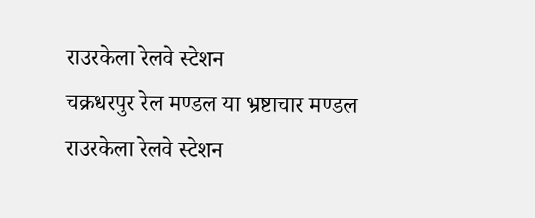राउरकेला रेलवे स्टेशन
चक्रधरपुर रेल मण्डल या भ्रष्टाचार मण्डल
राउरकेला रेलवे स्टेशन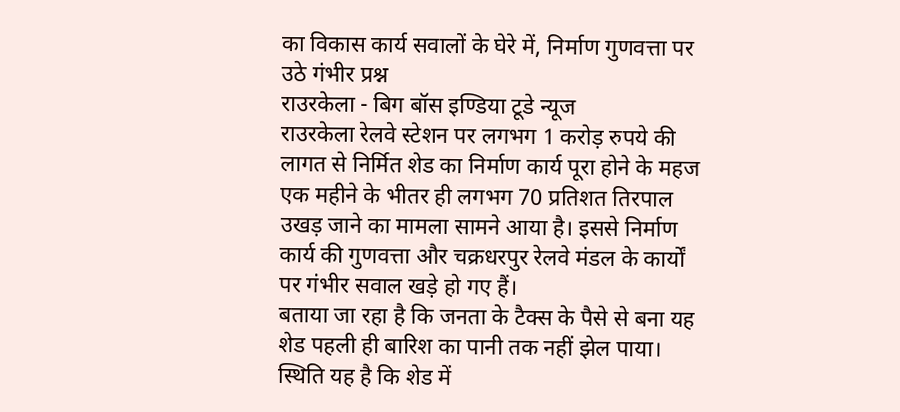का विकास कार्य सवालों के घेरे में, निर्माण गुणवत्ता पर उठे गंभीर प्रश्न
राउरकेला - बिग बॉस इण्डिया टूडे न्यूज
राउरकेला रेलवे स्टेशन पर लगभग 1 करोड़ रुपये की लागत से निर्मित शेड का निर्माण कार्य पूरा होने के महज एक महीने के भीतर ही लगभग 70 प्रतिशत तिरपाल उखड़ जाने का मामला सामने आया है। इससे निर्माण कार्य की गुणवत्ता और चक्रधरपुर रेलवे मंडल के कार्यों पर गंभीर सवाल खड़े हो गए हैं।
बताया जा रहा है कि जनता के टैक्स के पैसे से बना यह शेड पहली ही बारिश का पानी तक नहीं झेल पाया। स्थिति यह है कि शेड में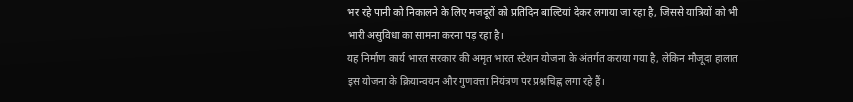भर रहे पानी को निकालने के लिए मजदूरों को प्रतिदिन बाल्टियां देकर लगाया जा रहा है, जिससे यात्रियों को भी भारी असुविधा का सामना करना पड़ रहा है।
यह निर्माण कार्य भारत सरकार की अमृत भारत स्टेशन योजना के अंतर्गत कराया गया है, लेकिन मौजूदा हालात इस योजना के क्रियान्वयन और गुणवत्ता नियंत्रण पर प्रश्नचिह्न लगा रहे हैं।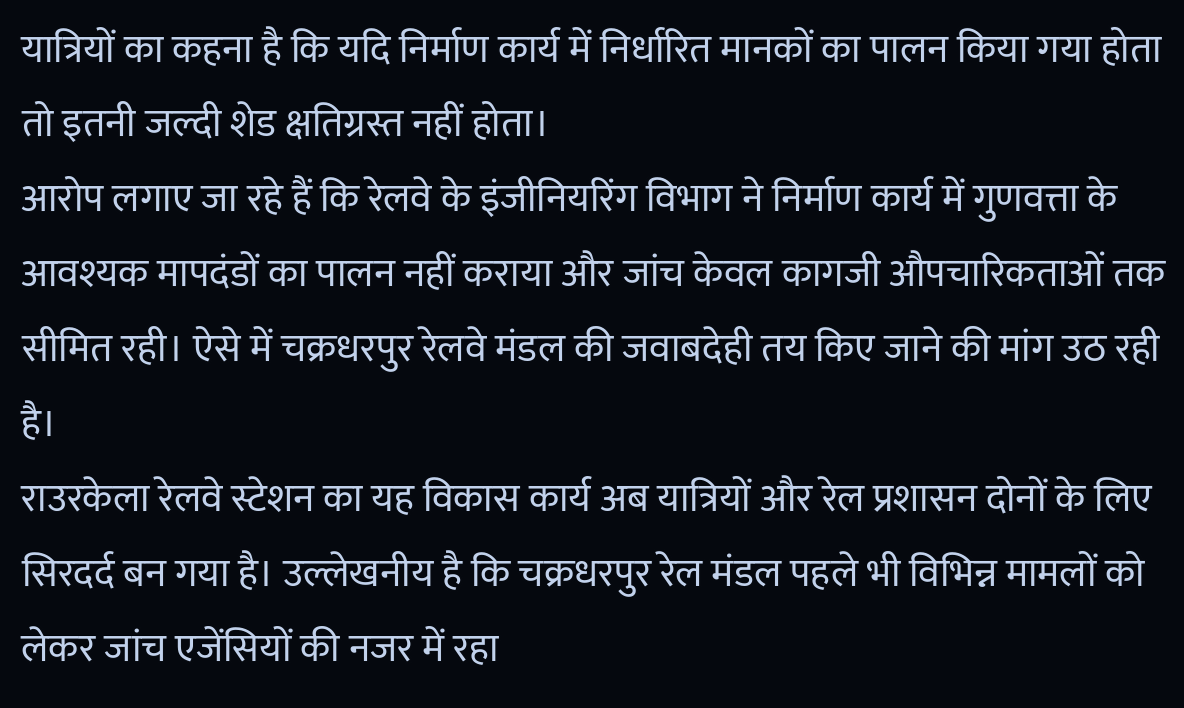यात्रियों का कहना है कि यदि निर्माण कार्य में निर्धारित मानकों का पालन किया गया होता तो इतनी जल्दी शेड क्षतिग्रस्त नहीं होता।
आरोप लगाए जा रहे हैं कि रेलवे के इंजीनियरिंग विभाग ने निर्माण कार्य में गुणवत्ता के आवश्यक मापदंडों का पालन नहीं कराया और जांच केवल कागजी औपचारिकताओं तक सीमित रही। ऐसे में चक्रधरपुर रेलवे मंडल की जवाबदेही तय किए जाने की मांग उठ रही है।
राउरकेला रेलवे स्टेशन का यह विकास कार्य अब यात्रियों और रेल प्रशासन दोनों के लिए सिरदर्द बन गया है। उल्लेखनीय है कि चक्रधरपुर रेल मंडल पहले भी विभिन्न मामलों को लेकर जांच एजेंसियों की नजर में रहा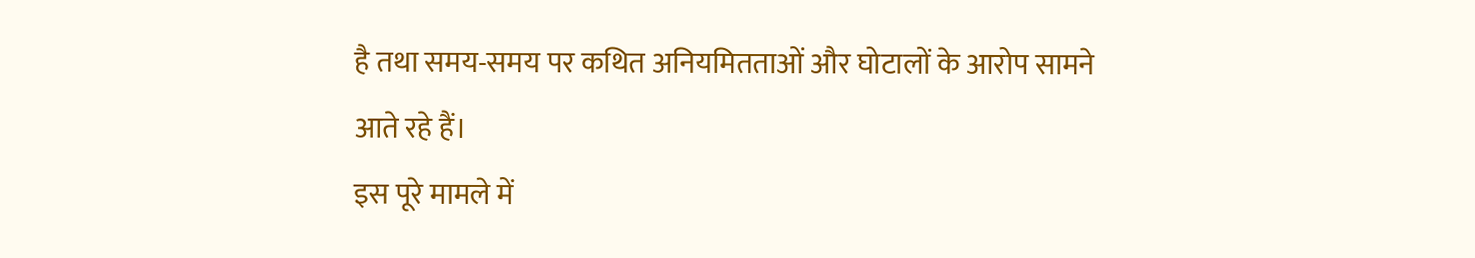है तथा समय-समय पर कथित अनियमितताओं और घोटालों के आरोप सामने आते रहे हैं।
इस पूरे मामले में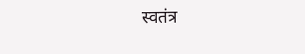स्वतंत्र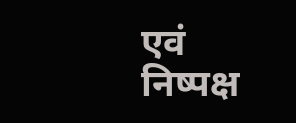एवं निष्पक्ष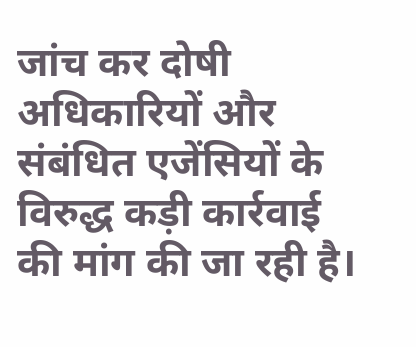जांच कर दोषी अधिकारियों और संबंधित एजेंसियों के विरुद्ध कड़ी कार्रवाई की मांग की जा रही है।